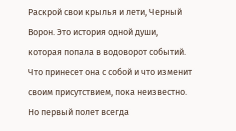Раскрой свои крылья и лети, Черный Ворон. Это история одной души, которая попала в водоворот событий. Что принесет она с собой и что изменит своим присутствием, пока неизвестно. Но первый полет всегда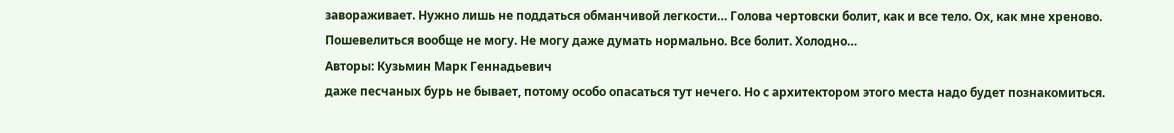завораживает. Нужно лишь не поддаться обманчивой легкости… Голова чертовски болит, как и все тело. Ох, как мне хреново. Пошевелиться вообще не могу. Не могу даже думать нормально. Все болит. Холодно…
Авторы: Кузьмин Марк Геннадьевич
даже песчаных бурь не бывает, потому особо опасаться тут нечего. Но с архитектором этого места надо будет познакомиться.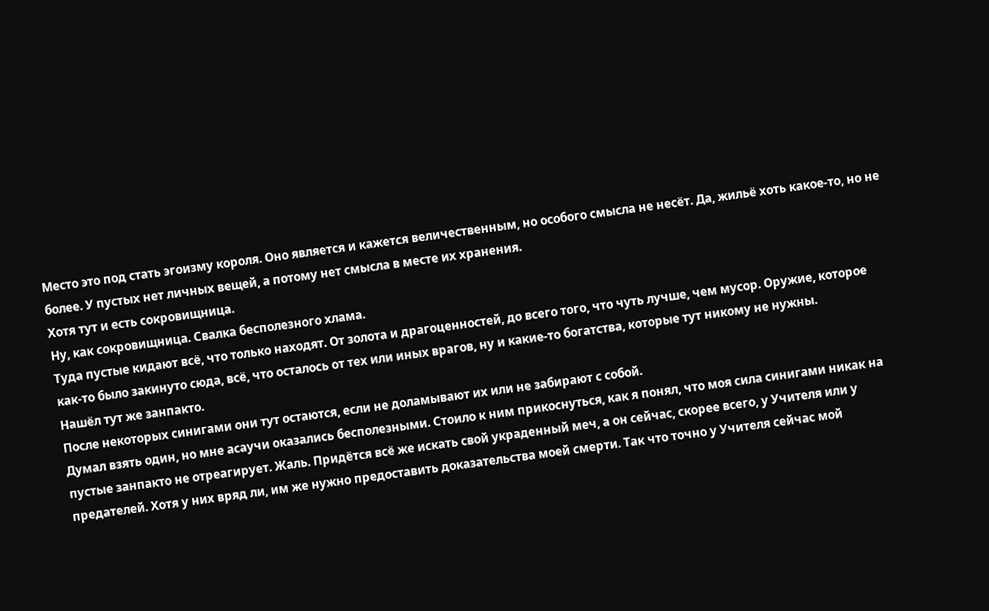Место это под стать эгоизму короля. Оно является и кажется величественным, но особого смысла не несёт. Да, жильё хоть какое-то, но не более. У пустых нет личных вещей, а потому нет смысла в месте их хранения.
Хотя тут и есть сокровищница.
Ну, как сокровищница. Свалка бесполезного хлама.
Туда пустые кидают всё, что только находят. От золота и драгоценностей, до всего того, что чуть лучше, чем мусор. Оружие, которое как-то было закинуто сюда, всё, что осталось от тех или иных врагов, ну и какие-то богатства, которые тут никому не нужны.
Нашёл тут же занпакто.
После некоторых синигами они тут остаются, если не доламывают их или не забирают с собой.
Думал взять один, но мне асаучи оказались бесполезными. Стоило к ним прикоснуться, как я понял, что моя сила синигами никак на пустые занпакто не отреагирует. Жаль. Придётся всё же искать свой украденный меч, а он сейчас, скорее всего, у Учителя или у предателей. Хотя у них вряд ли, им же нужно предоставить доказательства моей смерти. Так что точно у Учителя сейчас мой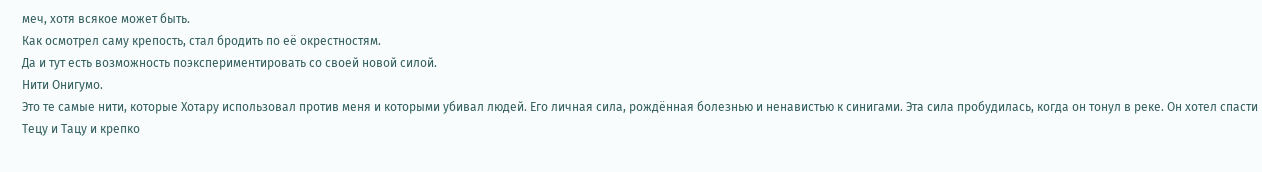меч, хотя всякое может быть.
Как осмотрел саму крепость, стал бродить по её окрестностям.
Да и тут есть возможность поэкспериментировать со своей новой силой.
Нити Онигумо.
Это те самые нити, которые Хотару использовал против меня и которыми убивал людей. Его личная сила, рождённая болезнью и ненавистью к синигами. Эта сила пробудилась, когда он тонул в реке. Он хотел спасти Тецу и Тацу и крепко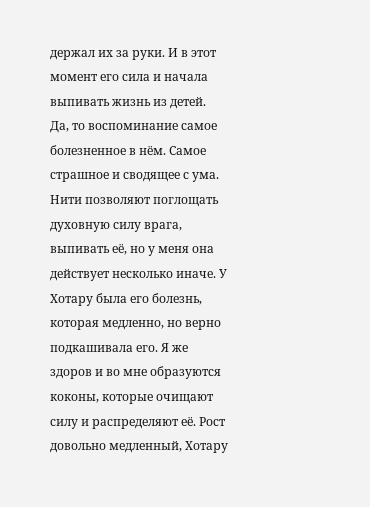держал их за руки. И в этот момент его сила и начала выпивать жизнь из детей.
Да, то воспоминание самое болезненное в нём. Самое страшное и сводящее с ума.
Нити позволяют поглощать духовную силу врага, выпивать её, но у меня она действует несколько иначе. У Хотару была его болезнь, которая медленно, но верно подкашивала его. Я же здоров и во мне образуются коконы, которые очищают силу и распределяют её. Рост довольно медленный, Хотару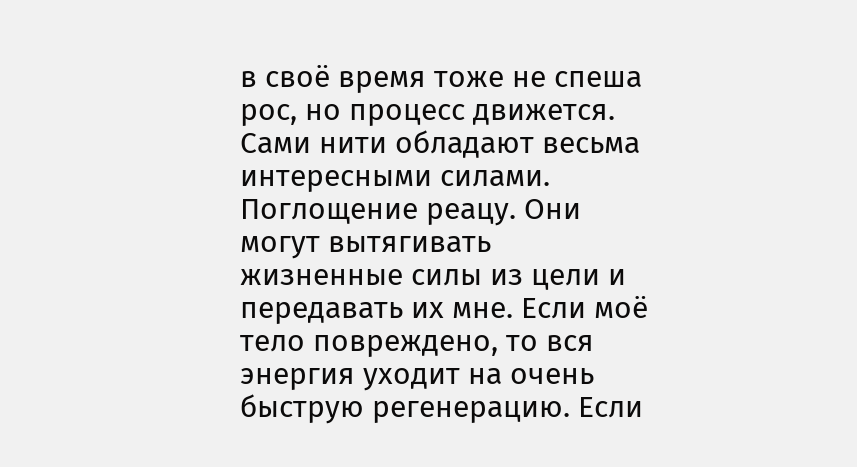в своё время тоже не спеша рос, но процесс движется.
Сами нити обладают весьма интересными силами.
Поглощение реацу. Они могут вытягивать жизненные силы из цели и передавать их мне. Если моё тело повреждено, то вся энергия уходит на очень быструю регенерацию. Если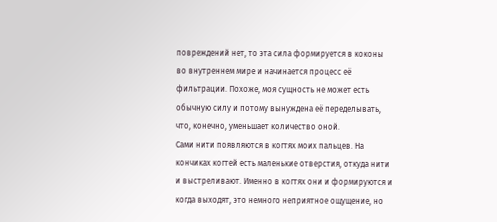повреждений нет, то эта сила формируется в коконы во внутреннем мире и начинается процесс её фильтрации. Похоже, моя сущность не может есть обычную силу и потому вынуждена её переделывать, что, конечно, уменьшает количество оной.
Сами нити появляются в когтях моих пальцев. На кончиках когтей есть маленькие отверстия, откуда нити и выстреливают. Именно в когтях они и формируются и когда выходят, это немного неприятное ощущение, но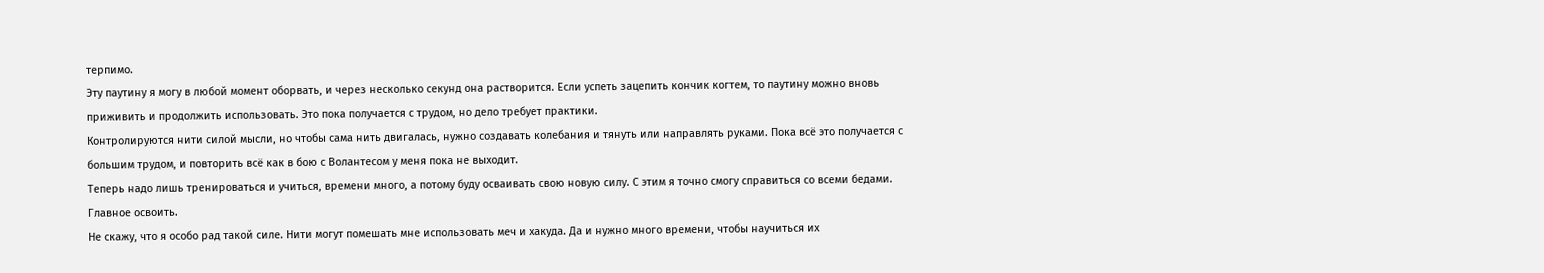терпимо.
Эту паутину я могу в любой момент оборвать, и через несколько секунд она растворится. Если успеть зацепить кончик когтем, то паутину можно вновь приживить и продолжить использовать. Это пока получается с трудом, но дело требует практики.
Контролируются нити силой мысли, но чтобы сама нить двигалась, нужно создавать колебания и тянуть или направлять руками. Пока всё это получается с большим трудом, и повторить всё как в бою с Волантесом у меня пока не выходит.
Теперь надо лишь тренироваться и учиться, времени много, а потому буду осваивать свою новую силу. С этим я точно смогу справиться со всеми бедами. Главное освоить.
Не скажу, что я особо рад такой силе. Нити могут помешать мне использовать меч и хакуда. Да и нужно много времени, чтобы научиться их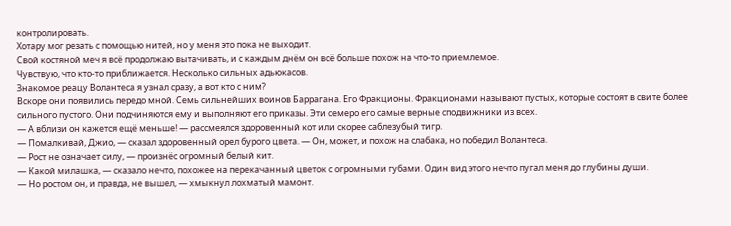контролировать.
Хотару мог резать с помощью нитей, но у меня это пока не выходит.
Свой костяной меч я всё продолжаю вытачивать, и с каждым днём он всё больше похож на что-то приемлемое.
Чувствую, что кто-то приближается. Несколько сильных адьюкасов.
Знакомое реацу Волантеса я узнал сразу, а вот кто с ним?
Вскоре они появились передо мной. Семь сильнейших воинов Баррагана. Его Фракционы. Фракционами называют пустых, которые состоят в свите более сильного пустого. Они подчиняются ему и выполняют его приказы. Эти семеро его самые верные сподвижники из всех.
— А вблизи он кажется ещё меньше! — рассмеялся здоровенный кот или скорее саблезубый тигр.
— Помалкивай, Джио, — сказал здоровенный орел бурого цвета. — Он, может, и похож на слабака, но победил Волантеса.
— Рост не означает силу, — произнёс огромный белый кит.
— Какой милашка, — сказало нечто, похожее на перекачанный цветок с огромными губами. Один вид этого нечто пугал меня до глубины души.
— Но ростом он, и правда, не вышел, — хмыкнул лохматый мамонт.